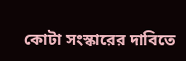কোটা সংস্কারের দাবিতে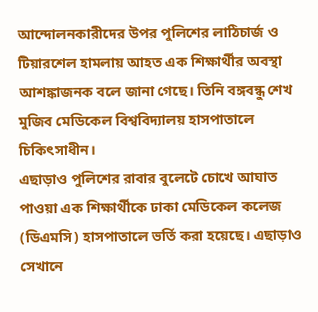আন্দোলনকারীদের উপর পুলিশের লাঠিচার্জ ও টিয়ারশেল হামলায় আহত এক শিক্ষার্থীর অবস্থা আশঙ্কাজনক বলে জানা গেছে। তিনি বঙ্গবন্ধু শেখ মুজিব মেডিকেল বিশ্ববিদ্যালয় হাসপাতালে চিকিৎসাধীন।
এছাড়াও পুলিশের রাবার বুলেটে চোখে আঘাত পাওয়া এক শিক্ষার্থীকে ঢাকা মেডিকেল কলেজ (ডিএমসি) হাসপাতালে ভর্তি করা হয়েছে। এছাড়াও সেখানে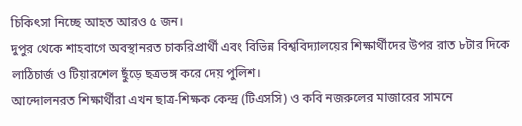চিকিৎসা নিচ্ছে আহত আরও ৫ জন।
দুপুর থেকে শাহবাগে অবস্থানরত চাকরিপ্রার্থী এবং বিভিন্ন বিশ্ববিদ্যালয়ের শিক্ষার্থীদের উপর রাত ৮টার দিকে লাঠিচার্জ ও টিয়ারশেল ছুঁড়ে ছত্রভঙ্গ করে দেয় পুলিশ।
আন্দোলনরত শিক্ষার্থীরা এখন ছাত্র-শিক্ষক কেন্দ্র (টিএসসি) ও কবি নজরুলের মাজারের সামনে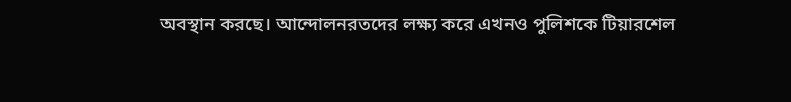অবস্থান করছে। আন্দোলনরতদের লক্ষ্য করে এখনও পুলিশকে টিয়ারশেল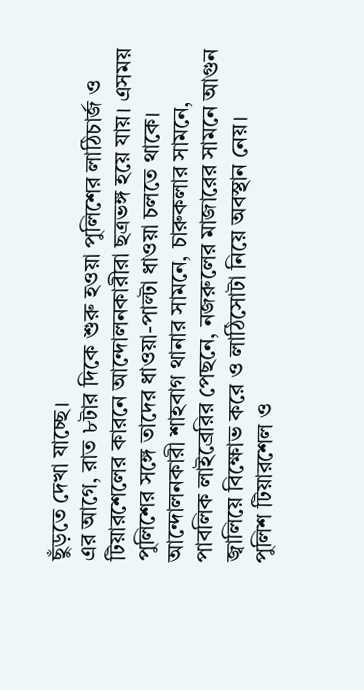ছুঁড়তে দেখা যাচ্ছে।
এর আগে, রাত ৮টার দিকে শুরু হওয়া পুলিশের লাঠিচার্জ ও টিয়ারশেলের কারনে আন্দোলনকারীরা ছত্রভঙ্গ হয়ে যায়। এসময় পুলিশের সঙ্গে তাদের ধাওয়া-পাল্টা ধাওয়া চলতে থাকে।
আন্দোলনকারী শাহবাগ থানার সামনে, চারুকলার সামনে, পাবলিক লাইব্রেরির পেছনে, নজরুলের মাজারের সামনে আগুন জ্বালিয়ে বিক্ষোভ করে ও লাঠিসোটা নিয়ে অবস্থান নেয়।
পুলিশ টিয়ারশেল ও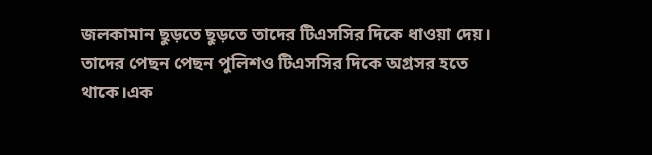জলকামান ছুড়তে ছুড়তে তাদের টিএসসির দিকে ধাওয়া দেয়। তাদের পেছন পেছন পুলিশও টিএসসির দিকে অগ্রসর হতে থাকে।এক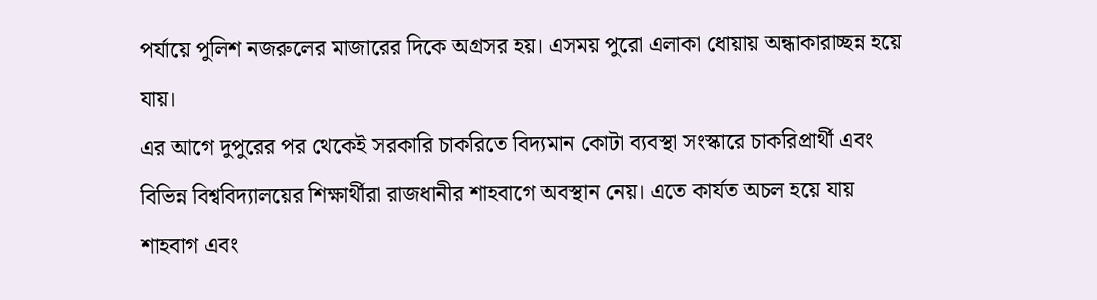পর্যায়ে পুলিশ নজরুলের মাজারের দিকে অগ্রসর হয়। এসময় পুরো এলাকা ধোয়ায় অন্ধাকারাচ্ছন্ন হয়ে যায়।
এর আগে দুপুরের পর থেকেই সরকারি চাকরিতে বিদ্যমান কোটা ব্যবস্থা সংস্কারে চাকরিপ্রার্থী এবং বিভিন্ন বিশ্ববিদ্যালয়ের শিক্ষার্থীরা রাজধানীর শাহবাগে অবস্থান নেয়। এতে কার্যত অচল হয়ে যায় শাহবাগ এবং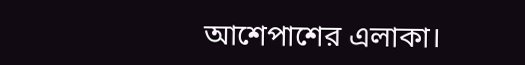আশেপাশের এলাকা।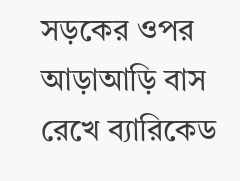সড়কের ওপর আড়াআড়ি বাস রেখে ব্যারিকেড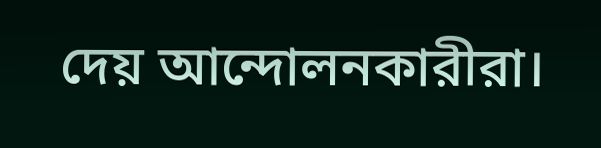দেয় আন্দোলনকারীরা।